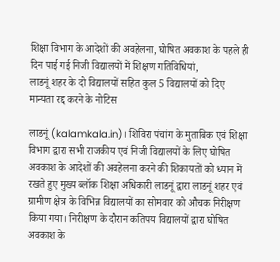शिक्षा विभाग के आदेशों की अवहेलना, घोषित अवकाश के पहले ही दिन पाई गई निजी विद्यालयों में शिक्षण गतिविधियां,
लाडनूं शहर के दो विद्यालयों सहित कुल 5 विद्यालयों को दिए मान्यता रद्द करने के नोटिस

लाडनूं (kalamkala.in)। शिविरा पंचांग के मुताबिक एवं शिक्षा विभाग द्वारा सभी राजकीय एवं निजी विद्यालयों के लिए घोषित अवकाश के आदेशों की अवहेलना करने की शिकायतों को ध्यान में रखते हुए मुख्य ब्लॉक शिक्षा अधिकारी लाडनूं द्वारा लाडनूं शहर एवं ग्रामीण क्षेत्र के विभिन्न विद्यालयों का सोमवार को औचक निरीक्षण किया गया। निरीक्षण के दौरान कतिपय विद्यालयों द्वारा घोषित अवकाश के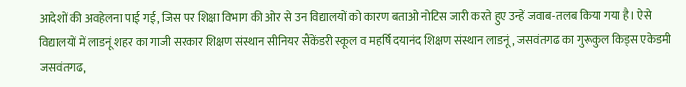आदेशों की अवहेलना पाई गई, जिस पर शिक्षा विभाग की ओर से उन विद्यालयों को कारण बताओ नोटिस जारी करते हुए उन्हें जवाब-तलब किया गया है। ऐसे विद्यालयों में लाडनूं शहर का गाजी सरकार शिक्षण संस्थान सीनियर सैंकेंडरी स्कूल व महर्षि दयानंद शिक्षण संस्थान लाडनूं, जसवंतगढ का गुरूकुल किड्स एकेडमी जसवंतगढ,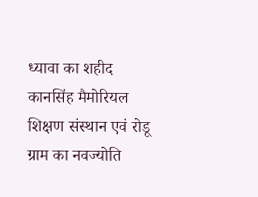ध्यावा का शहीद कानसिंह मैमोरियल शिक्षण संस्थान एवं रोडू ग्राम का नवज्योति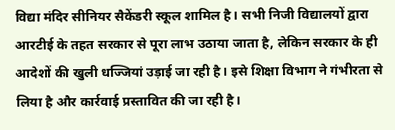विद्या मंदिर सीनियर सैकेंडरी स्कूल शामिल है। सभी निजी विद्यालयों द्वारा आरटीई के तहत सरकार से पूरा लाभ उठाया जाता है, लेकिन सरकार के ही आदेशों की खुली धज्जियां उड़ाई जा रही है। इसे शिक्षा विभाग ने गंभीरता से लिया है और कार्रवाई प्रस्तावित की जा रही है।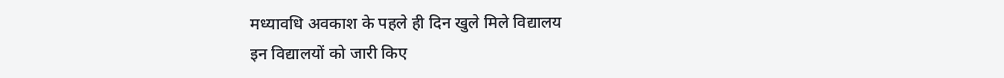मध्यावधि अवकाश के पहले ही दिन खुले मिले विद्यालय
इन विद्यालयों को जारी किए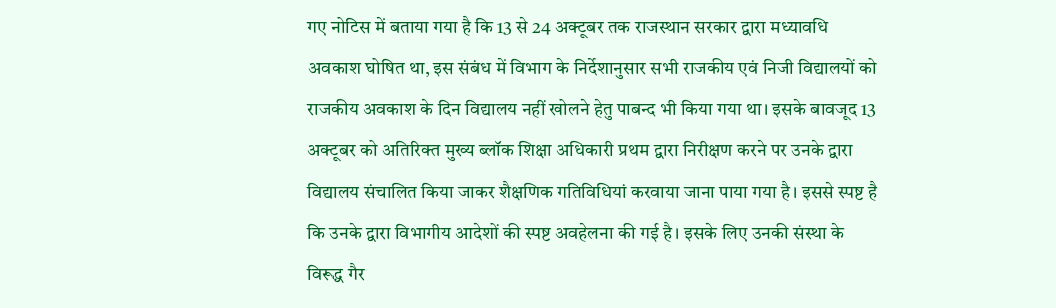गए नोटिस में बताया गया है कि 13 से 24 अक्टूबर तक राजस्थान सरकार द्वारा मध्यावधि अवकाश घोषित था, इस संबंध में विभाग के निर्देशानुसार सभी राजकीय एवं निजी विद्यालयों को राजकीय अवकाश के दिन विद्यालय नहीं खोलने हेतु पाबन्द भी किया गया था। इसके बावजूद 13 अक्टूबर को अतिरिक्त मुख्य ब्लॉक शिक्षा अधिकारी प्रथम द्वारा निरीक्षण करने पर उनके द्वारा विद्यालय संचालित किया जाकर शैक्षणिक गतिविधियां करवाया जाना पाया गया है। इससे स्पष्ट है कि उनके द्वारा विभागीय आदेशों की स्पष्ट अवहेलना की गई है। इसके लिए उनकी संस्था के विरूद्ध गैर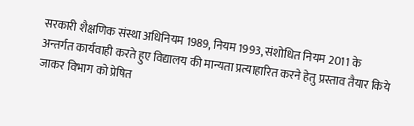सरकारी शैक्षणिक संस्था अधिनियम 1989, नियम 1993, संशोधित नियम 2011 के अन्तर्गत कार्यवाही करते हुए विद्यालय की मान्यता प्रत्याहारित करने हेतु प्रस्ताव तैयार किये जाकर विभाग को प्रेषित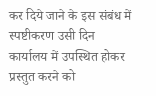कर दिये जाने के इस संबंध में स्पष्टीकरण उसी दिन कार्यालय में उपस्थित होकर प्रस्तुत करने को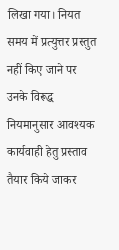लिखा गया। नियत समय में प्रत्युत्तर प्रस्तुत नहीं किए जाने पर उनके विरूद्ध नियमानुसार आवश्यक कार्यवाही हेतु प्रस्ताव तैयार किये जाकर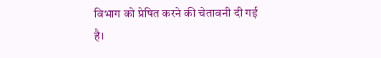विभाग को प्रेषित करने की चेतावनी दी गई है।